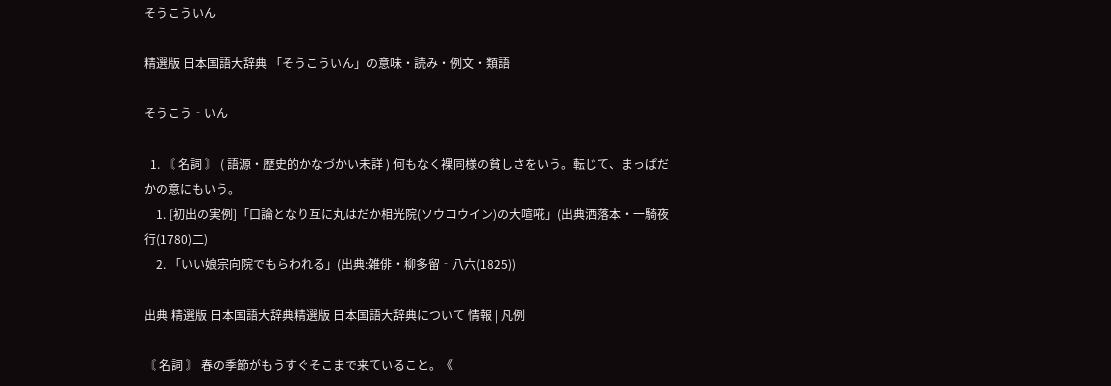そうこういん

精選版 日本国語大辞典 「そうこういん」の意味・読み・例文・類語

そうこう‐いん

  1. 〘 名詞 〙 ( 語源・歴史的かなづかい未詳 ) 何もなく裸同様の貧しさをいう。転じて、まっぱだかの意にもいう。
    1. [初出の実例]「口論となり互に丸はだか相光院(ソウコウイン)の大喧𠵅」(出典洒落本・一騎夜行(1780)二)
    2. 「いい娘宗向院でもらわれる」(出典:雑俳・柳多留‐八六(1825))

出典 精選版 日本国語大辞典精選版 日本国語大辞典について 情報 | 凡例

〘 名詞 〙 春の季節がもうすぐそこまで来ていること。《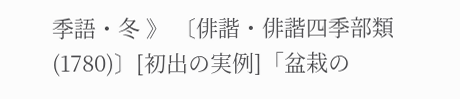季語・冬 》 〔俳諧・俳諧四季部類(1780)〕[初出の実例]「盆栽の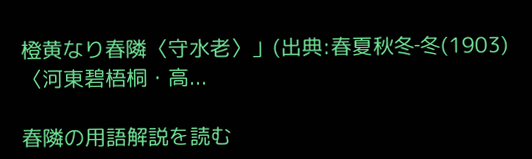橙黄なり春隣〈守水老〉」(出典:春夏秋冬‐冬(1903)〈河東碧梧桐・高...

春隣の用語解説を読む